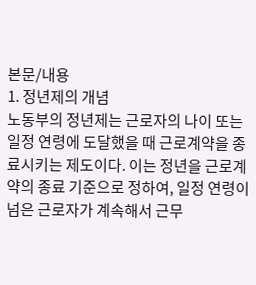본문/내용
1. 정년제의 개념
노동부의 정년제는 근로자의 나이 또는 일정 연령에 도달했을 때 근로계약을 종료시키는 제도이다. 이는 정년을 근로계약의 종료 기준으로 정하여, 일정 연령이 넘은 근로자가 계속해서 근무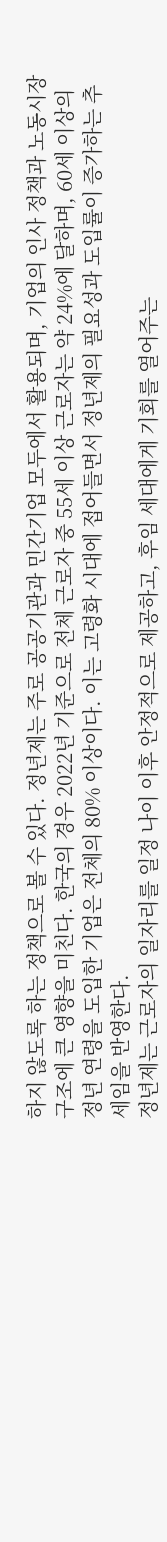하지 않도록 하는 정책으로 볼 수 있다. 정년제는 주로 공공기관과 민간기업 모두에서 활용되며, 기업의 인사 정책과 노동시장 구조에 큰 영향을 미친다. 한국의 경우 2022년 기준으로 전체 근로자 중 55세 이상 근로자는 약 24%에 달하며, 60세 이상의 정년 연령을 도입한 기업은 전체의 80% 이상이다. 이는 고령화 시대에 접어들면서 정년제의 필요성과 도입률이 증가하는 추세임을 반영한다.
정년제는 근로자의 일자리를 일정 나이 이후 안정적으로 제공하고, 후임 세대에게 기회를 열어주는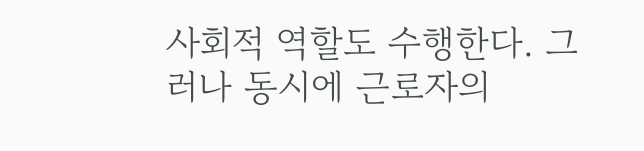사회적 역할도 수행한다. 그러나 동시에 근로자의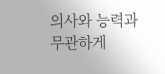의사와 능력과 무관하게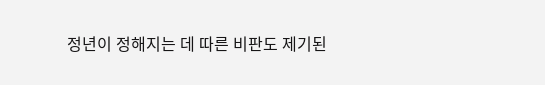정년이 정해지는 데 따른 비판도 제기된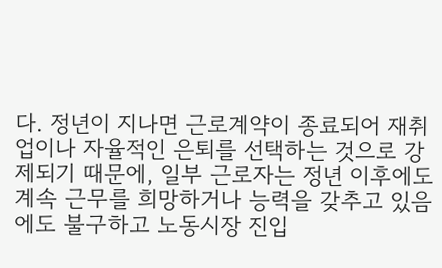다. 정년이 지나면 근로계약이 종료되어 재취업이나 자율적인 은퇴를 선택하는 것으로 강제되기 때문에, 일부 근로자는 정년 이후에도 계속 근무를 희망하거나 능력을 갖추고 있음에도 불구하고 노동시장 진입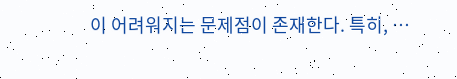이 어려워지는 문제점이 존재한다. 특히, …